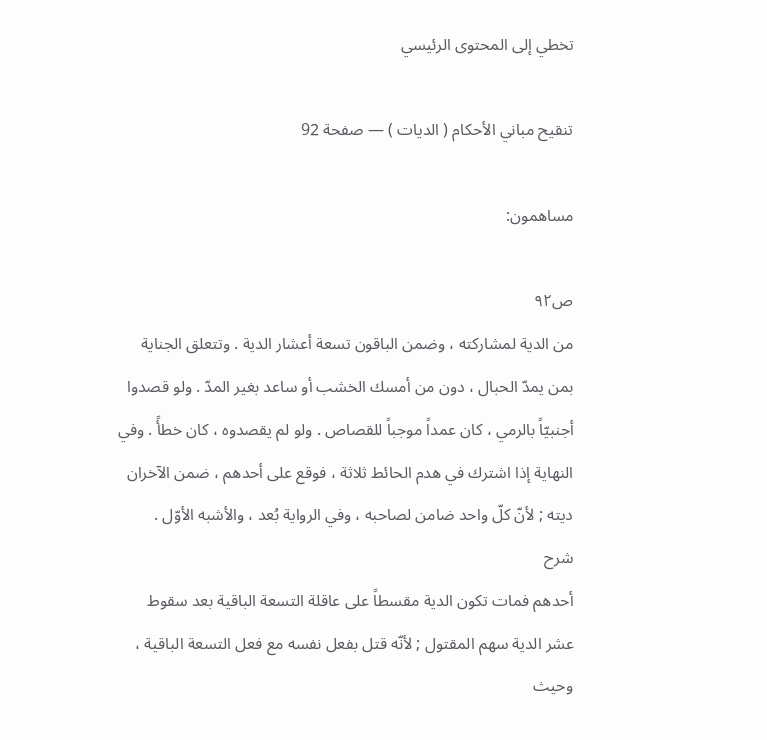تخطي إلى المحتوى الرئيسي

تنقيح مباني الأحكام ( الديات ) — صفحة 92

مساهمون:

ص٩٢
من الدية لمشاركته ، وضمن الباقون تسعة أعشار الدية . وتتعلق الجناية بمن يمدّ الحبال ، دون من أمسك الخشب أو ساعد بغير المدّ . ولو قصدوا أجنبيّاً بالرمي ، كان عمداً موجباً للقصاص . ولو لم يقصدوه ، كان خطأً . وفي النهاية إذا اشترك في هدم الحائط ثلاثة ، فوقع على أحدهم ، ضمن الآخران ديته ; لأنّ كلّ واحد ضامن لصاحبه ، وفي الرواية بُعد ، والأشبه الأوّل .
شرح
أحدهم فمات تكون الدية مقسطاً على عاقلة التسعة الباقية بعد سقوط عشر الدية سهم المقتول ; لأنّه قتل بفعل نفسه مع فعل التسعة الباقية ، وحيث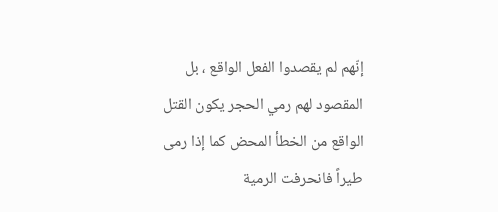إنّهم لم يقصدوا الفعل الواقع ، بل المقصود لهم رمي الحجر يكون القتل الواقع من الخطأ المحض كما إذا رمى طيراً فانحرفت الرمية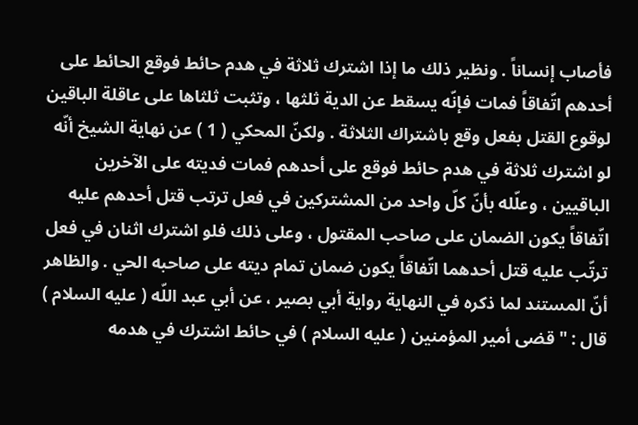فأصاب إنساناً . ونظير ذلك ما إذا اشترك ثلاثة في هدم حائط فوقع الحائط على أحدهم اتّفاقاً فمات فإنّه يسقط عن الدية ثلثها ، وتثبت ثلثاها على عاقلة الباقين لوقوع القتل بفعل وقع باشتراك الثلاثة . ولكنّ المحكي ( 1 ) عن نهاية الشيخ أنّه لو اشترك ثلاثة في هدم حائط فوقع على أحدهم فمات فديته على الآخرين الباقيين ، وعلّله بأنّ كلّ واحد من المشتركين في فعل ترتب قتل أحدهم عليه اتّفاقاً يكون الضمان على صاحب المقتول ، وعلى ذلك فلو اشترك اثنان في فعل ترتّب عليه قتل أحدهما اتّفاقاً يكون ضمان تمام ديته على صاحبه الحي . والظاهر أنّ المستند لما ذكره في النهاية رواية أبي بصير ، عن أبي عبد اللّه ( عليه السلام ) قال : " قضى أمير المؤمنين ( عليه السلام ) في حائط اشترك في هدمه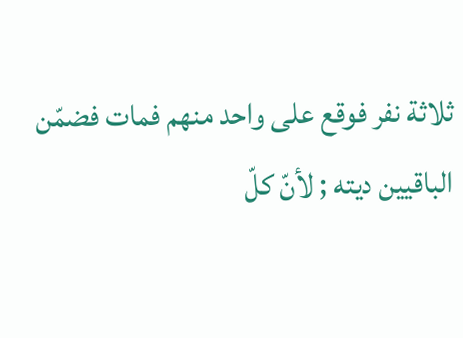ثلاثة نفر فوقع على واحد منهم فمات فضمّن الباقيين ديته ; لأنّ كلّ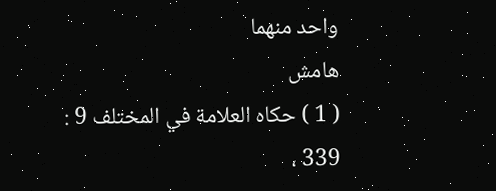واحد منهما
هامش
( 1 ) حكاه العلامة في المختلف 9 : 339 ،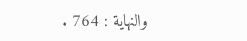والنهاية : 764 .